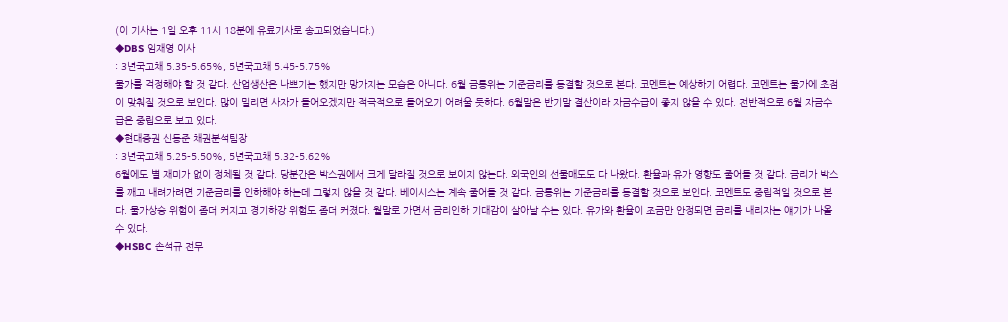(이 기사는 1일 오후 11시 18분에 유료기사로 송고되었습니다.)
◆DBS 임재영 이사
: 3년국고채 5.35-5.65%, 5년국고채 5.45-5.75%
물가를 걱정해야 할 것 같다. 산업생산은 나쁘기는 했지만 망가지는 모습은 아니다. 6월 금통위는 기준금리를 동결할 것으로 본다. 코멘트는 예상하기 어렵다. 코멘트는 물가에 초점이 맞춰질 것으로 보인다. 많이 밀리면 사자가 들어오겠지만 적극적으로 들어오기 어려울 듯하다. 6월말은 반기말 결산이라 자금수급이 좋지 않을 수 있다. 전반적으로 6월 자금수급은 중립으로 보고 있다.
◆현대증권 신동준 채권분석팀장
: 3년국고채 5.25-5.50%, 5년국고채 5.32-5.62%
6월에도 별 재미가 없이 정체될 것 같다. 당분간은 박스권에서 크게 달라질 것으로 보이지 않는다. 외국인의 선물매도도 다 나왔다. 환율과 유가 영향도 줄어들 것 같다. 금리가 박스를 깨고 내려가려면 기준금리를 인하해야 하는데 그렇지 않을 것 같다. 베이시스는 계속 줄어들 것 같다. 금통위는 기준금리를 동결할 것으로 보인다. 코멘트도 중립적일 것으로 본다. 물가상승 위험이 좀더 커지고 경기하강 위험도 좀더 커졌다. 월말로 가면서 금리인하 기대감이 살아날 수는 있다. 유가와 환율이 조금만 안정되면 금리를 내리자는 얘기가 나올 수 있다.
◆HSBC 손석규 전무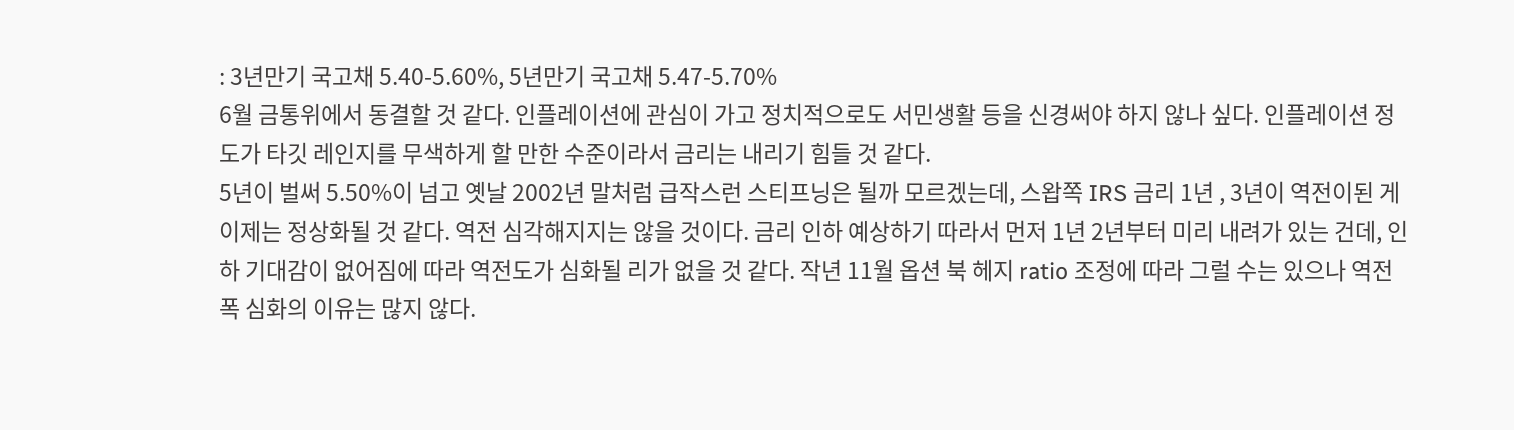: 3년만기 국고채 5.40-5.60%, 5년만기 국고채 5.47-5.70%
6월 금통위에서 동결할 것 같다. 인플레이션에 관심이 가고 정치적으로도 서민생활 등을 신경써야 하지 않나 싶다. 인플레이션 정도가 타깃 레인지를 무색하게 할 만한 수준이라서 금리는 내리기 힘들 것 같다.
5년이 벌써 5.50%이 넘고 옛날 2002년 말처럼 급작스런 스티프닝은 될까 모르겠는데, 스왑쪽 IRS 금리 1년 , 3년이 역전이된 게 이제는 정상화될 것 같다. 역전 심각해지지는 않을 것이다. 금리 인하 예상하기 따라서 먼저 1년 2년부터 미리 내려가 있는 건데, 인하 기대감이 없어짐에 따라 역전도가 심화될 리가 없을 것 같다. 작년 11월 옵션 북 헤지 ratio 조정에 따라 그럴 수는 있으나 역전폭 심화의 이유는 많지 않다.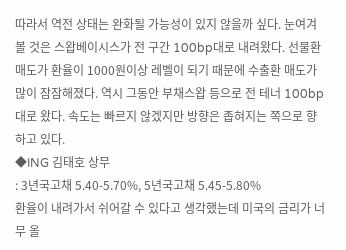따라서 역전 상태는 완화될 가능성이 있지 않을까 싶다. 눈여겨 볼 것은 스왑베이시스가 전 구간 100bp대로 내려왔다. 선물환 매도가 환율이 1000원이상 레벨이 되기 때문에 수출환 매도가 많이 잠잠해졌다. 역시 그동안 부채스왑 등으로 전 테너 100bp대로 왔다. 속도는 빠르지 않겠지만 방향은 좁혀지는 쪽으로 향하고 있다.
◆ING 김태호 상무
: 3년국고채 5.40-5.70%, 5년국고채 5.45-5.80%
환율이 내려가서 쉬어갈 수 있다고 생각했는데 미국의 금리가 너무 올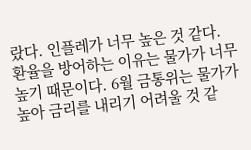랐다. 인플레가 너무 높은 것 같다. 환율을 방어하는 이유는 물가가 너무 높기 때문이다. 6월 금통위는 물가가 높아 금리를 내리기 어려울 것 같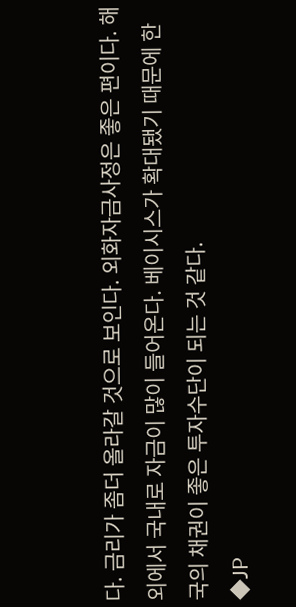다. 금리가 좀더 올라갈 것으로 보인다. 외화자금사정은 좋은 편이다. 해외에서 국내로 자금이 많이 들어온다. 베이시스가 확대됐기 때문에 한국의 채권이 좋은 투자수단이 되는 것 같다.
◆JP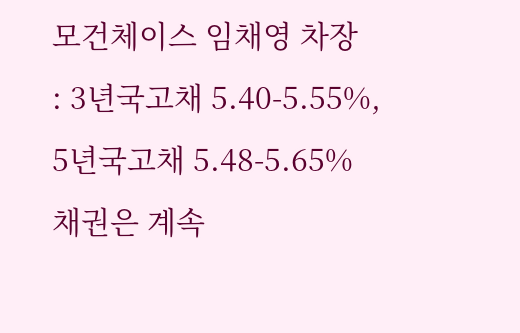모건체이스 임채영 차장
: 3년국고채 5.40-5.55%, 5년국고채 5.48-5.65%
채권은 계속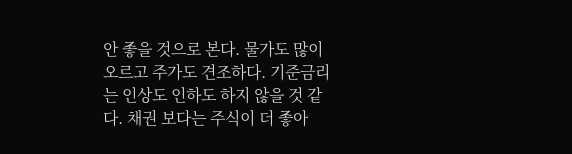안 좋을 것으로 본다. 물가도 많이 오르고 주가도 견조하다. 기준금리는 인상도 인하도 하지 않을 것 같다. 채권 보다는 주식이 더 좋아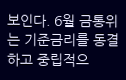보인다. 6월 금통위는 기준금리를 동결하고 중립적으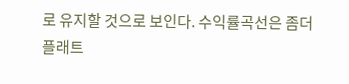로 유지할 것으로 보인다. 수익률곡선은 좀더 플래트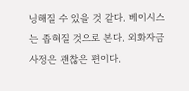닝해질 수 있을 것 같다. 베이시스는 좁혀질 것으로 본다. 외화자금사정은 괜찮은 편이다.